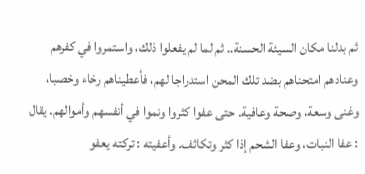ثم بدلنا مكان السيئة الحسنة.. ثم لما لم يفعلوا ذلك، واستمروا في كفرهم وعنادهم امتحناهم بضد تلك المحن استدراجا لهم، فأعطيناهم رخاء وخصبا، وغنى وسعة، وصحة وعافية. حتى عفوا كثروا ونموا في أنفسهم وأموالهم. يقال : عفا النبات، وعفا الشحم إذا كثر وتكاثف. وأعفيته : تركته يعفو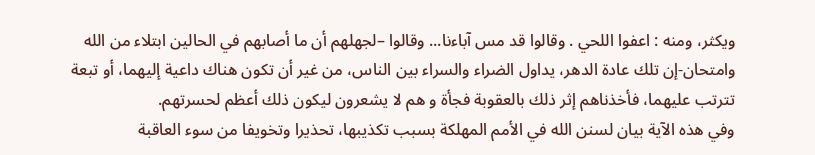ويكثر، ومنه : اعفوا اللحي . وقالوا قد مس آباءنا... وقالوا –لجهلهم أن ما أصابهم في الحالين ابتلاء من الله وامتحان-إن تلك عادة الدهر، يداول الضراء والسراء بين الناس، من غير أن تكون هناك داعية إليهما، أو تبعة تترتب عليهما، فأخذناهم إثر ذلك بالعقوبة فجأة و هم لا يشعرون ليكون ذلك أعظم لحسرتهم.
وفي هذه الآية بيان لسنن الله في الأمم المهلكة بسبب تكذيبها، تحذيرا وتخويفا من سوء العاقبة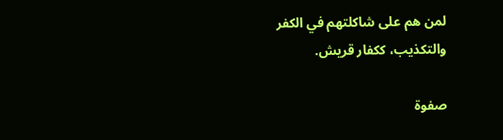لمن هم على شاكلتهم في الكفر والتكذيب، ككفار قريش.

صفوة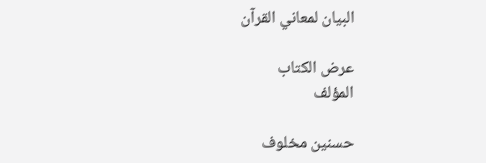البيان لمعاني القرآن

عرض الكتاب
المؤلف

حسنين مخلوف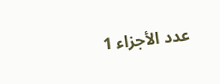عدد الأجزاء 1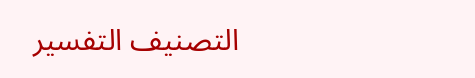التصنيف التفسير